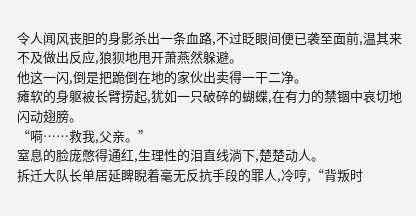令人闻风丧胆的身影杀出一条血路,不过眨眼间便已袭至面前,温其来不及做出反应,狼狈地甩开萧燕然躲避。
他这一闪,倒是把跪倒在地的家伙出卖得一干二净。
瘫软的身躯被长臂捞起,犹如一只破碎的蝴蝶,在有力的禁锢中哀切地闪动翅膀。
“嗬……救我,父亲。”
窒息的脸庞憋得通红,生理性的泪直线淌下,楚楚动人。
拆迁大队长单居延睥睨着毫无反抗手段的罪人,冷哼,“背叛时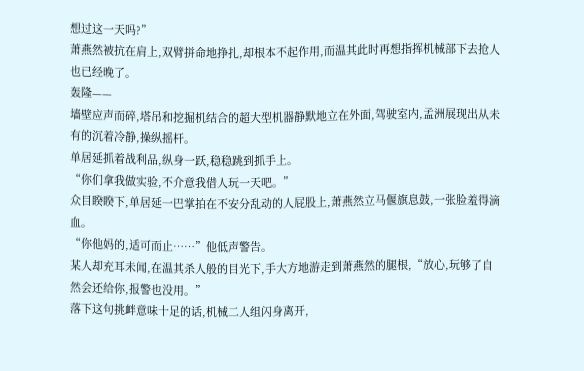想过这一天吗?”
萧燕然被抗在肩上,双臂拼命地挣扎,却根本不起作用,而温其此时再想指挥机械部下去抢人也已经晚了。
轰隆——
墙壁应声而碎,塔吊和挖掘机结合的超大型机器静默地立在外面,驾驶室内,孟洲展现出从未有的沉着冷静,操纵摇杆。
单居延抓着战利品,纵身一跃,稳稳跳到抓手上。
“你们拿我做实验,不介意我借人玩一天吧。”
众目睽睽下,单居延一巴掌拍在不安分乱动的人屁股上,萧燕然立马偃旗息鼓,一张脸羞得滴血。
“你他妈的,适可而止……”他低声警告。
某人却充耳未闻,在温其杀人般的目光下,手大方地游走到萧燕然的腿根,“放心,玩够了自然会还给你,报警也没用。”
落下这句挑衅意味十足的话,机械二人组闪身离开,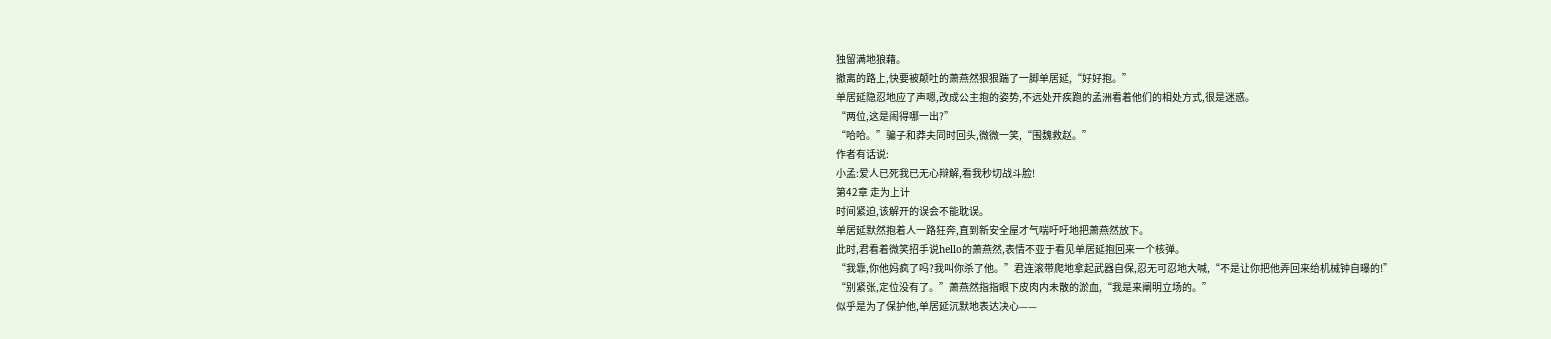独留满地狼藉。
撤离的路上,快要被颠吐的萧燕然狠狠踹了一脚单居延,“好好抱。”
单居延隐忍地应了声嗯,改成公主抱的姿势,不远处开疾跑的孟洲看着他们的相处方式,很是迷惑。
“两位,这是闹得哪一出?”
“哈哈。”骗子和莽夫同时回头,微微一笑,“围魏救赵。”
作者有话说:
小孟:爱人已死我已无心辩解,看我秒切战斗脸!
第42章 走为上计
时间紧迫,该解开的误会不能耽误。
单居延默然抱着人一路狂奔,直到新安全屋才气喘吁吁地把萧燕然放下。
此时,君看着微笑招手说hello的萧燕然,表情不亚于看见单居延抱回来一个核弹。
“我靠,你他妈疯了吗?我叫你杀了他。”君连滚带爬地拿起武器自保,忍无可忍地大喊,“不是让你把他弄回来给机械钟自曝的!”
“别紧张,定位没有了。”萧燕然指指眼下皮肉内未散的淤血,“我是来阐明立场的。”
似乎是为了保护他,单居延沉默地表达决心——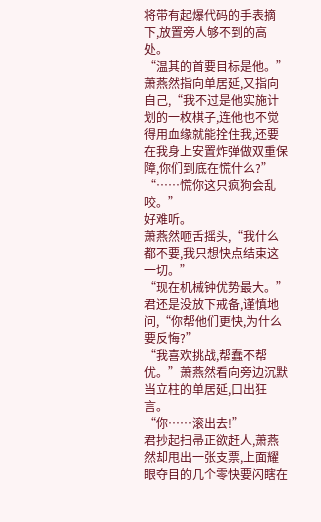将带有起爆代码的手表摘下,放置旁人够不到的高处。
“温其的首要目标是他。”萧燕然指向单居延,又指向自己,“我不过是他实施计划的一枚棋子,连他也不觉得用血缘就能拴住我,还要在我身上安置炸弹做双重保障,你们到底在慌什么?”
“……慌你这只疯狗会乱咬。”
好难听。
萧燕然咂舌摇头,“我什么都不要,我只想快点结束这一切。”
“现在机械钟优势最大。”君还是没放下戒备,谨慎地问,“你帮他们更快,为什么要反悔?”
“我喜欢挑战,帮蠢不帮优。”萧燕然看向旁边沉默当立柱的单居延,口出狂言。
“你……滚出去!”
君抄起扫帚正欲赶人,萧燕然却甩出一张支票,上面耀眼夺目的几个零快要闪瞎在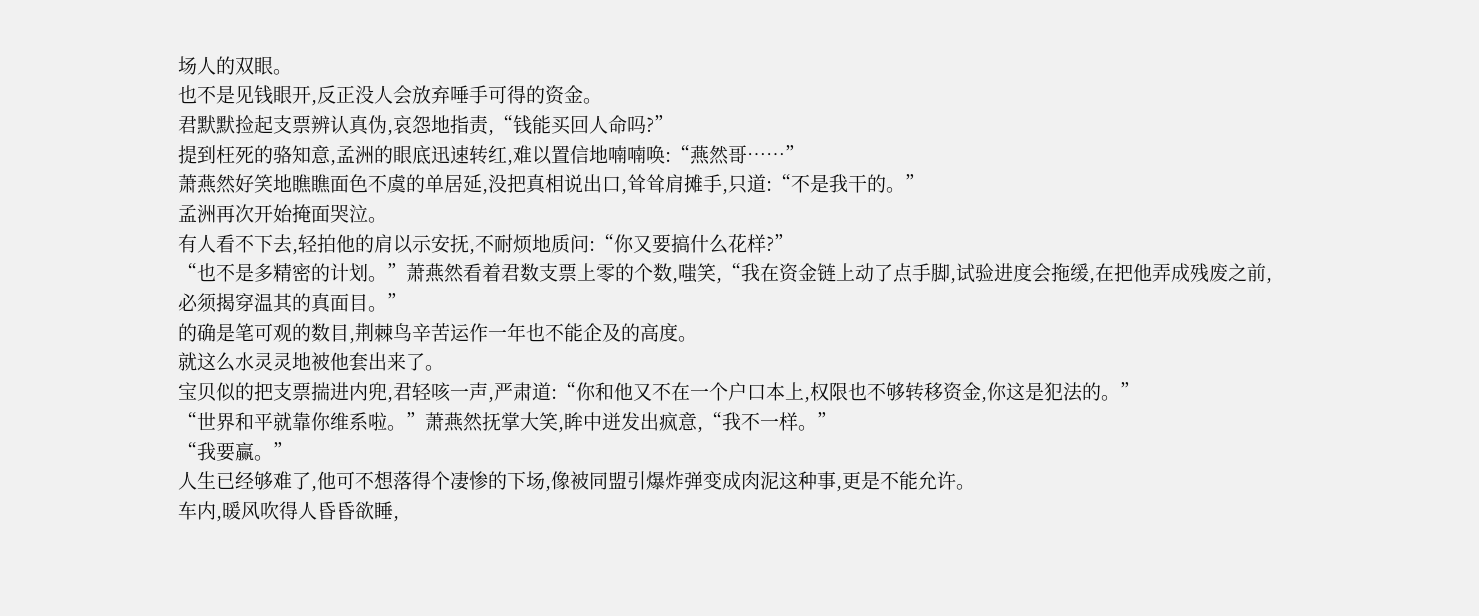场人的双眼。
也不是见钱眼开,反正没人会放弃唾手可得的资金。
君默默捡起支票辨认真伪,哀怨地指责,“钱能买回人命吗?”
提到枉死的骆知意,孟洲的眼底迅速转红,难以置信地喃喃唤:“燕然哥……”
萧燕然好笑地瞧瞧面色不虞的单居延,没把真相说出口,耸耸肩摊手,只道:“不是我干的。”
孟洲再次开始掩面哭泣。
有人看不下去,轻拍他的肩以示安抚,不耐烦地质问:“你又要搞什么花样?”
“也不是多精密的计划。”萧燕然看着君数支票上零的个数,嗤笑,“我在资金链上动了点手脚,试验进度会拖缓,在把他弄成残废之前,必须揭穿温其的真面目。”
的确是笔可观的数目,荆棘鸟辛苦运作一年也不能企及的高度。
就这么水灵灵地被他套出来了。
宝贝似的把支票揣进内兜,君轻咳一声,严肃道:“你和他又不在一个户口本上,权限也不够转移资金,你这是犯法的。”
“世界和平就靠你维系啦。”萧燕然抚掌大笑,眸中迸发出疯意,“我不一样。”
“我要赢。”
人生已经够难了,他可不想落得个凄惨的下场,像被同盟引爆炸弹变成肉泥这种事,更是不能允许。
车内,暖风吹得人昏昏欲睡,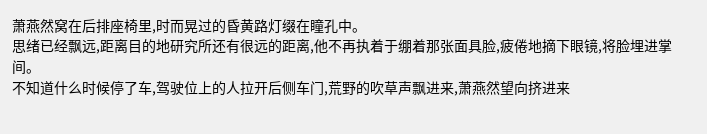萧燕然窝在后排座椅里,时而晃过的昏黄路灯缀在瞳孔中。
思绪已经飘远,距离目的地研究所还有很远的距离,他不再执着于绷着那张面具脸,疲倦地摘下眼镜,将脸埋进掌间。
不知道什么时候停了车,驾驶位上的人拉开后侧车门,荒野的吹草声飘进来,萧燕然望向挤进来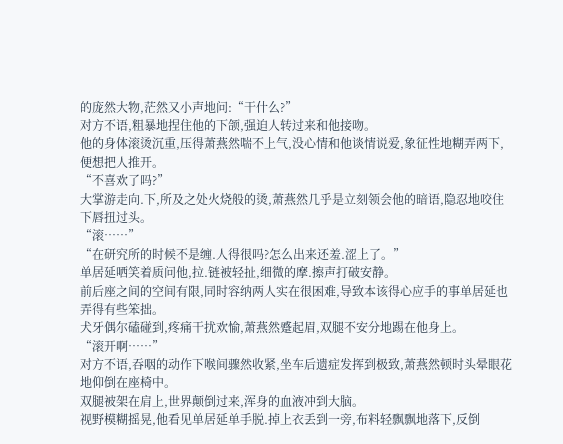的庞然大物,茫然又小声地问:“干什么?”
对方不语,粗暴地捏住他的下颌,强迫人转过来和他接吻。
他的身体滚烫沉重,压得萧燕然喘不上气,没心情和他谈情说爱,象征性地糊弄两下,便想把人推开。
“不喜欢了吗?”
大掌游走向.下,所及之处火烧般的烫,萧燕然几乎是立刻领会他的暗语,隐忍地咬住下唇扭过头。
“滚……”
“在研究所的时候不是缠.人得很吗?怎么出来还羞.涩上了。”
单居延哂笑着质问他,拉.链被轻扯,细微的摩.擦声打破安静。
前后座之间的空间有限,同时容纳两人实在很困难,导致本该得心应手的事单居延也弄得有些笨拙。
犬牙偶尔磕碰到,疼痛干扰欢愉,萧燕然蹙起眉,双腿不安分地踢在他身上。
“滚开啊……”
对方不语,吞咽的动作下喉间骤然收紧,坐车后遗症发挥到极致,萧燕然顿时头晕眼花地仰倒在座椅中。
双腿被架在肩上,世界颠倒过来,浑身的血液冲到大脑。
视野模糊摇晃,他看见单居延单手脱.掉上衣丢到一旁,布料轻飘飘地落下,反倒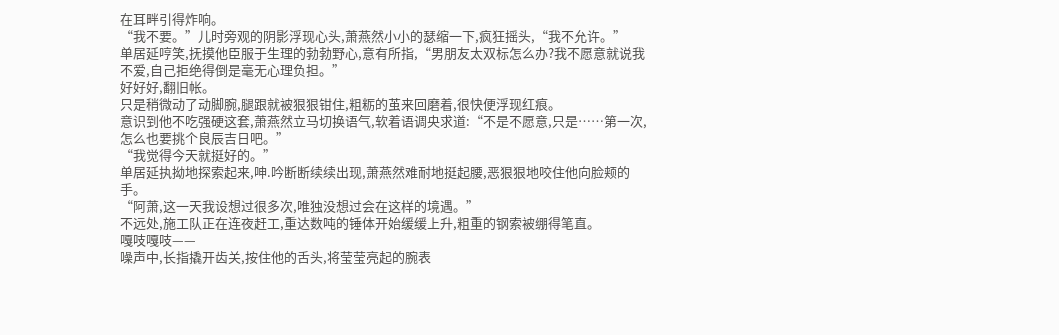在耳畔引得炸响。
“我不要。”儿时旁观的阴影浮现心头,萧燕然小小的瑟缩一下,疯狂摇头,“我不允许。”
单居延哼笑,抚摸他臣服于生理的勃勃野心,意有所指,“男朋友太双标怎么办?我不愿意就说我不爱,自己拒绝得倒是毫无心理负担。”
好好好,翻旧帐。
只是稍微动了动脚腕,腿跟就被狠狠钳住,粗粝的茧来回磨着,很快便浮现红痕。
意识到他不吃强硬这套,萧燕然立马切换语气,软着语调央求道:“不是不愿意,只是……第一次,怎么也要挑个良辰吉日吧。”
“我觉得今天就挺好的。”
单居延执拗地探索起来,呻.吟断断续续出现,萧燕然难耐地挺起腰,恶狠狠地咬住他向脸颊的手。
“阿萧,这一天我设想过很多次,唯独没想过会在这样的境遇。”
不远处,施工队正在连夜赶工,重达数吨的锤体开始缓缓上升,粗重的钢索被绷得笔直。
嘎吱嘎吱——
噪声中,长指撬开齿关,按住他的舌头,将莹莹亮起的腕表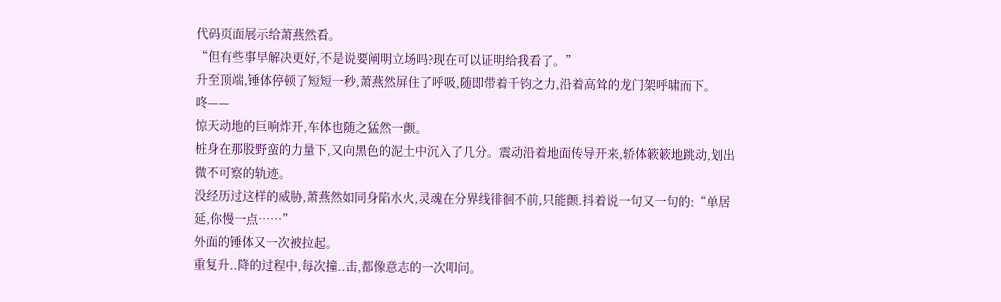代码页面展示给萧燕然看。
“但有些事早解决更好,不是说要阐明立场吗?现在可以证明给我看了。”
升至顶端,锤体停顿了短短一秒,萧燕然屏住了呼吸,随即带着千钧之力,沿着高耸的龙门架呼啸而下。
咚——
惊天动地的巨响炸开,车体也随之猛然一颤。
桩身在那股野蛮的力量下,又向黑色的泥土中沉入了几分。震动沿着地面传导开来,轿体簌簌地跳动,划出微不可察的轨迹。
没经历过这样的威胁,萧燕然如同身陷水火,灵魂在分界线徘徊不前,只能颤.抖着说一句又一句的:“单居延,你慢一点……”
外面的锤体又一次被拉起。
重复升..降的过程中,每次撞..击,都像意志的一次叩问。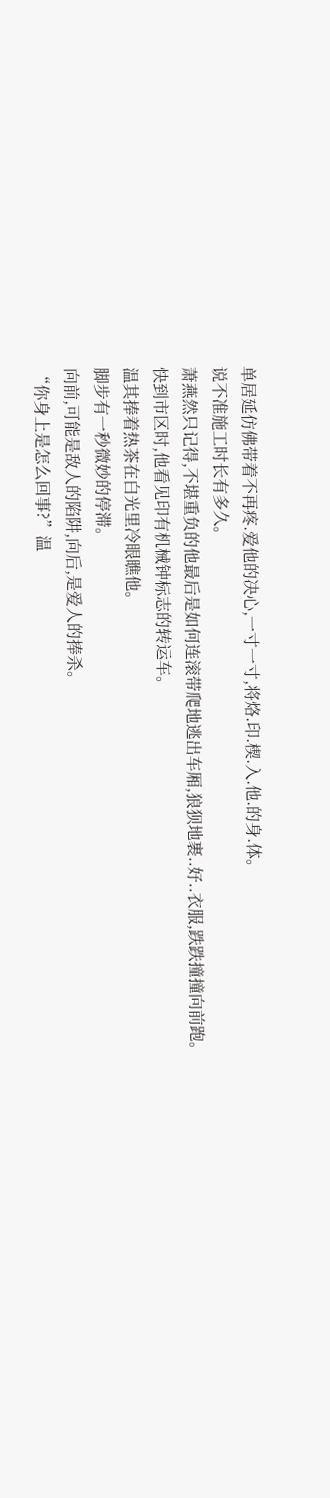单居延仿佛带着不再疼.爱他的决心,一寸一寸,将烙.印.楔.入.他.的身.体。
说不准施工时长有多久。
萧燕然只记得,不堪重负的他最后是如何连滚带爬地逃出车厢,狼狈地裹..好..衣服,跌跌撞撞向前跑。
快到市区时,他看见印有机械钟标志的转运车。
温其捧着热茶在白光里冷眼瞧他。
脚步有一秒微妙的停滞。
向前,可能是敌人的陷阱,向后,是爱人的捧杀。
“你身上是怎么回事?”温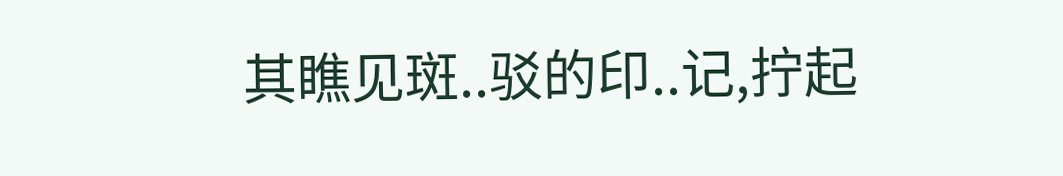其瞧见斑..驳的印..记,拧起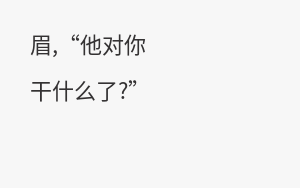眉,“他对你干什么了?”